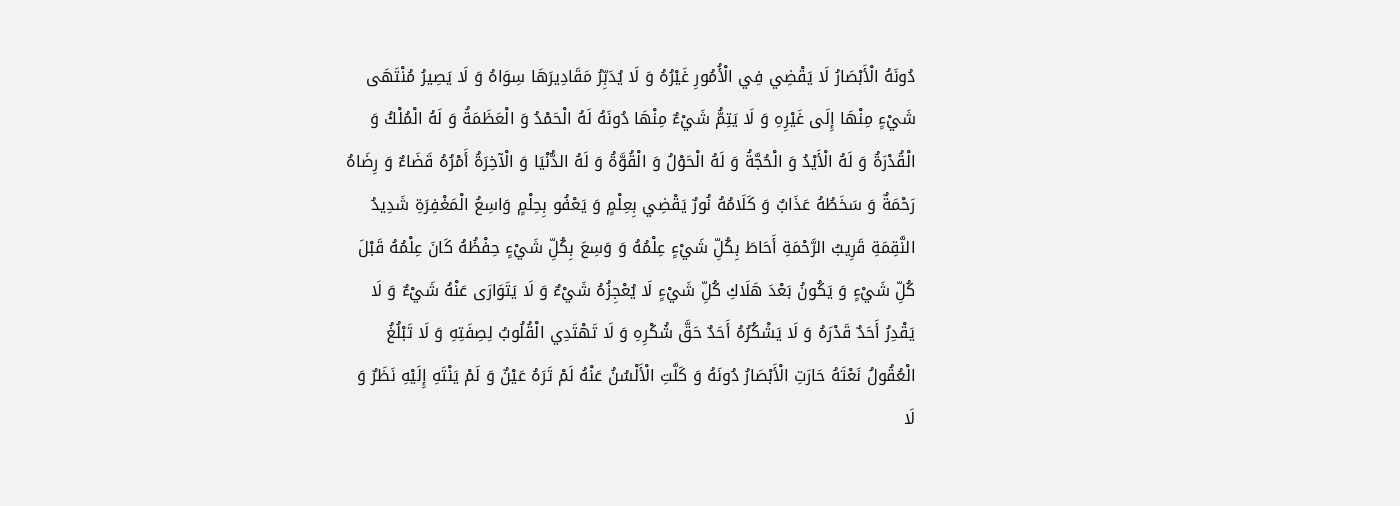دُونَهُ الْأَبْصَارُ لَا يَقْضِي فِي الْأُمُورِ غَيْرُهُ وَ لَا يُدَبِّرُ مَقَادِيرَهَا سِوَاهُ وَ لَا يَصِيرُ مُنْتَهَى شَيْءٍ مِنْهَا إِلَى غَيْرِهِ وَ لَا يَتِمُّ شَيْءٌ مِنْهَا دُونَهُ لَهُ الْحَمْدُ وَ الْعَظَمَةُ وَ لَهُ الْمُلْكُ وَ الْقُدْرَةُ وَ لَهُ الْأَيْدُ وَ الْحُجَّةُ وَ لَهُ الْحَوْلُ وَ الْقُوَّةُ وَ لَهُ الدُّنْيَا وَ الْآخِرَةُ أَمْرُهُ قَضَاءٌ وَ رِضَاهُ رَحْمَةٌ وَ سَخَطُهُ عَذَابٌ وَ كَلَامُهُ نُورٌ يَقْضِي بِعِلْمٍ وَ يَعْفُو بِحِلْمٍ وَاسِعُ الْمَغْفِرَةِ شَدِيدُ النَّقِمَةِ قَرِيبُ الرَّحْمَةِ أَحَاطَ بِكُلِّ شَيْءٍ عِلْمُهُ وَ وَسِعَ بِكُلِّ شَيْءٍ حِفْظُهُ كَانَ عِلْمُهُ قَبْلَ كُلِّ شَيْءٍ وَ يَكُونُ بَعْدَ هَلَاكِ كُلِّ شَيْءٍ لَا يُعْجِزُهُ شَيْءٌ وَ لَا يَتَوَارَى عَنْهُ شَيْءٌ وَ لَا يَقْدِرُ أَحَدٌ قَدْرَهُ وَ لَا يَشْكُرُهُ أَحَدٌ حَقَّ شُكْرِهِ وَ لَا تَهْتَدِي الْقُلُوبُ لِصِفَتِهِ وَ لَا تَبْلُغُ الْعُقُولُ نَعْتَهُ حَارَتِ الْأَبْصَارُ دُونَهُ وَ كَلَّتِ الْأَلْسُنُ عَنْهُ لَمْ تَرَهُ عَيْنٌ وَ لَمْ يَنْتَهِ إِلَيْهِ نَظَرٌ وَ لَا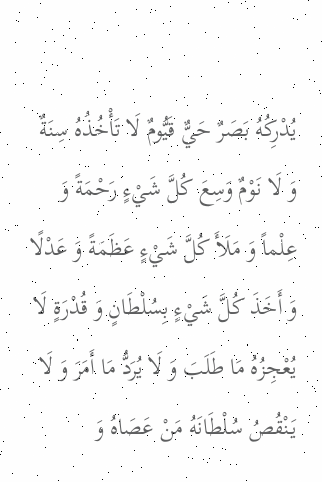يُدْرِكُهُ بَصَرٌ حَيٌّ قَيُّومٌ لَا تَأْخُذُهُ سِنَةٌ وَ لَا نَوْمٌ وَسِعَ كُلَّ شَيْءٍ رَحْمَةً وَ عِلْماً وَ مَلَأَ كُلَّ شَيْءٍ عَظَمَةً وَ عَدْلًا وَ أَخَذَ كُلَّ شَيْءٍ بِسُلْطَانٍ وَ قُدْرَةٍ لَا يُعْجِزُهُ مَا طَلَبَ وَ لَا يُرَدُّ مَا أَمَرَ وَ لَا يَنْقُصُ سُلْطَانَهُ مَنْ عَصَاهُ وَ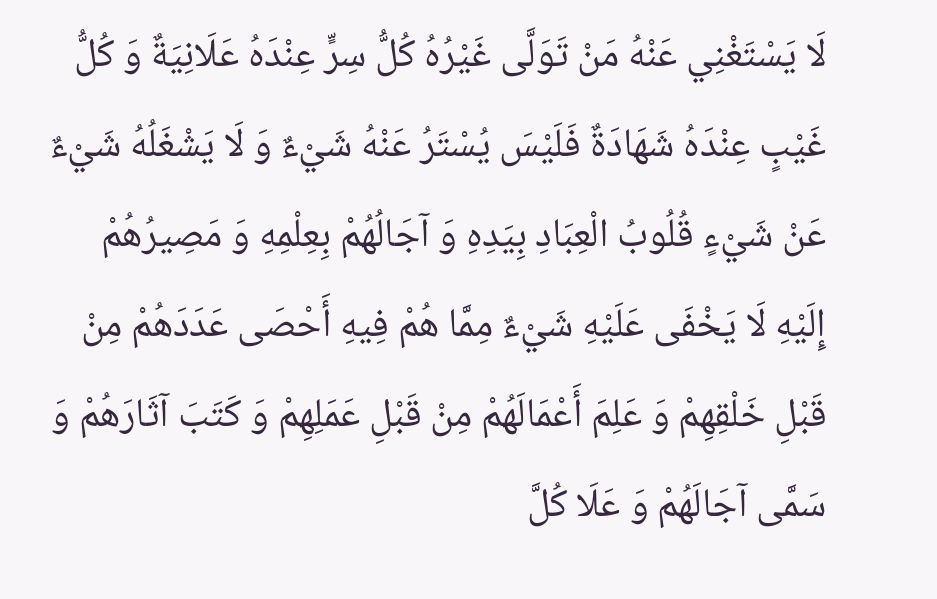لَا يَسْتَغْنِي عَنْهُ مَنْ تَوَلَّى غَيْرُهُ كُلُّ سِرٍّ عِنْدَهُ عَلَانِيَةٌ وَ كُلُّ غَيْبٍ عِنْدَهُ شَهَادَةٌ فَلَيْسَ يُسْتَرُ عَنْهُ شَيْءٌ وَ لَا يَشْغَلُهُ شَيْءٌ عَنْ شَيْءٍ قُلُوبُ الْعِبَادِ بِيَدِهِ وَ آجَالُهُمْ بِعِلْمِهِ وَ مَصِيرُهُمْ إِلَيْهِ لَا يَخْفَى عَلَيْهِ شَيْءٌ مِمَّا هُمْ فِيهِ أَحْصَى عَدَدَهُمْ مِنْ قَبْلِ خَلْقِهِمْ وَ عَلِمَ أَعْمَالَهُمْ مِنْ قَبْلِ عَمَلِهِمْ وَ كَتَبَ آثَارَهُمْ وَ سَمَّى آجَالَهُمْ وَ عَلَا كُلَّ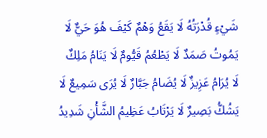شَيْءٍ قُدْرَتُهُ لَا يَقَعُ وَهْمٌ كَيْفَ هُوَ حَيٌّ لَا يَمُوتُ صَمَدٌ لَا يَطْعُمُ قَيُّومٌ لَا يَنَامُ مَلِكٌ لَا يُرَامُ عَزِيزٌ لَا يُضَامُ جَبَّارٌ لَا يُرَى سَمِيعٌ لَا يَشُكُّ بَصِيرٌ لَا يَرْتَابُ عَظِيمُ الشَّأْنِ شَدِيدُ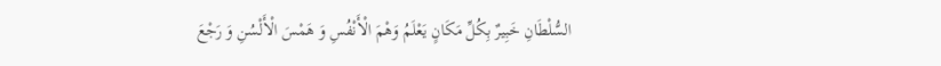السُّلْطَانِ خَبِيرٌ بِكُلِّ مَكَانٍ يَعْلَمُ وَهْمَ الْأَنْفُسِ وَ هَمْسَ الْأَلْسُنِ وَ رَجْعَ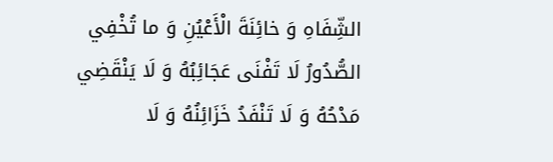الشِّفَاهِ وَ خائِنَةَ الْأَعْيُنِ وَ ما تُخْفِي الصُّدُورُ لَا تَفْنَى عَجَائِبُهُ وَ لَا يَنْقَضِي مَدْحُهُ وَ لَا تَنْفَدُ خَزَائِنُهُ وَ لَا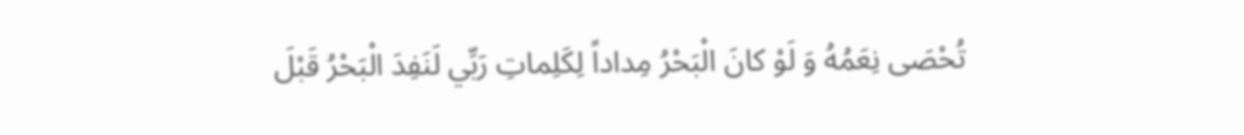تُحْصَى نِعَمُهُ وَ لَوْ كانَ الْبَحْرُ مِداداً لِكَلِماتِ رَبِّي لَنَفِدَ الْبَحْرُ قَبْلَ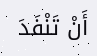أَنْ تَنْفَدَ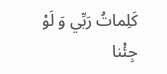كَلِماتُ رَبِّي وَ لَوْ جِئْنا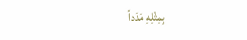بِمِثْلِهِ مَدَداً